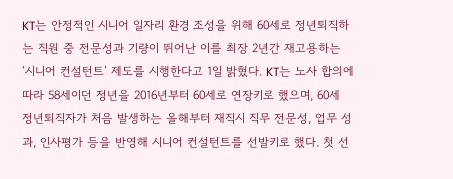KT는 안정적인 시니어 일자리 환경 조성을 위해 60세로 정년퇴직하는 직원 중 전문성과 기량이 뛰어난 이를 최장 2년간 재고용하는 ‘시니어 컨설턴트’ 제도를 시행한다고 1일 밝혔다. KT는 노사 합의에 따라 58세이던 정년을 2016년부터 60세로 연장키로 했으며, 60세 정년퇴직자가 처음 발생하는 올해부터 재직시 직무 전문성, 업무 성과, 인사평가 등을 반영해 시니어 컨설턴트를 선발키로 했다. 첫 선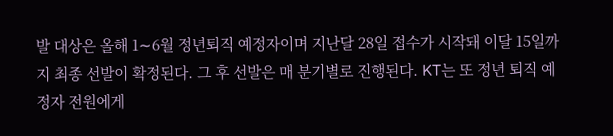발 대상은 올해 1∼6월 정년퇴직 예정자이며 지난달 28일 접수가 시작돼 이달 15일까지 최종 선발이 확정된다. 그 후 선발은 매 분기별로 진행된다. KT는 또 정년 퇴직 예정자 전원에게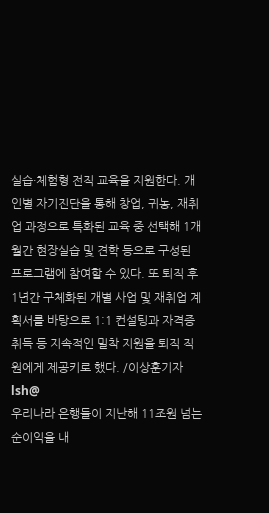실습·체험형 전직 교육을 지원한다. 개인별 자기진단을 통해 창업, 귀농, 재취업 과정으로 특화된 교육 중 선택해 1개월간 현장실습 및 견학 등으로 구성된 프로그램에 참여할 수 있다. 또 퇴직 후 1년간 구체화된 개별 사업 및 재취업 계획서를 바탕으로 1:1 컨설팅과 자격증 취득 등 지속적인 밀착 지원을 퇴직 직원에게 제공키로 했다. /이상훈기자 lsh@
우리나라 은행들이 지난해 11조원 넘는 순이익을 내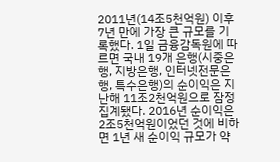2011년(14조5천억원) 이후 7년 만에 가장 큰 규모를 기록했다. 1일 금융감독원에 따르면 국내 19개 은행(시중은행, 지방은행, 인터넷전문은행, 특수은행)의 순이익은 지난해 11조2천억원으로 잠정 집계됐다. 2016년 순이익은 2조5천억원이었던 것에 비하면 1년 새 순이익 규모가 약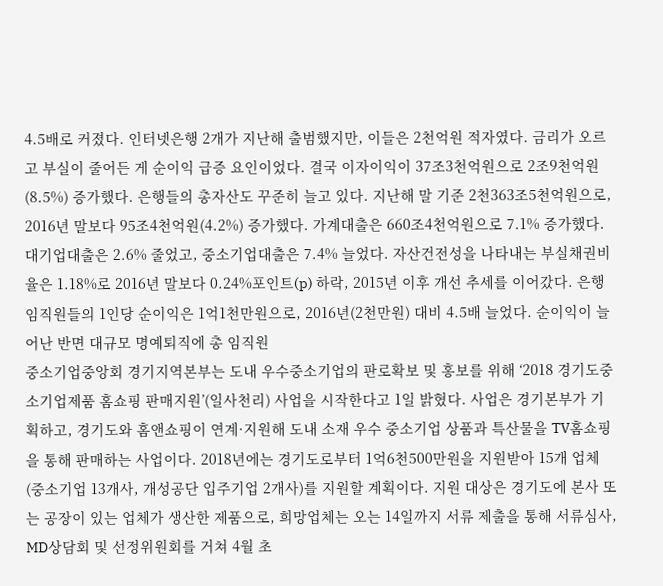4.5배로 커졌다. 인터넷은행 2개가 지난해 출범했지만, 이들은 2천억원 적자였다. 금리가 오르고 부실이 줄어든 게 순이익 급증 요인이었다. 결국 이자이익이 37조3천억원으로 2조9천억원(8.5%) 증가했다. 은행들의 총자산도 꾸준히 늘고 있다. 지난해 말 기준 2천363조5천억원으로, 2016년 말보다 95조4천억원(4.2%) 증가했다. 가계대출은 660조4천억원으로 7.1% 증가했다. 대기업대출은 2.6% 줄었고, 중소기업대출은 7.4% 늘었다. 자산건전성을 나타내는 부실채권비율은 1.18%로 2016년 말보다 0.24%포인트(p) 하락, 2015년 이후 개선 추세를 이어갔다. 은행 임직원들의 1인당 순이익은 1억1천만원으로, 2016년(2천만원) 대비 4.5배 늘었다. 순이익이 늘어난 반면 대규모 명예퇴직에 총 임직원
중소기업중앙회 경기지역본부는 도내 우수중소기업의 판로확보 및 홍보를 위해 ‘2018 경기도중소기업제품 홈쇼핑 판매지원’(일사천리) 사업을 시작한다고 1일 밝혔다. 사업은 경기본부가 기획하고, 경기도와 홈앤쇼핑이 연계·지원해 도내 소재 우수 중소기업 상품과 특산물을 TV홈쇼핑을 통해 판매하는 사업이다. 2018년에는 경기도로부터 1억6천500만원을 지원받아 15개 업체(중소기업 13개사, 개성공단 입주기업 2개사)를 지원할 계획이다. 지원 대상은 경기도에 본사 또는 공장이 있는 업체가 생산한 제품으로, 희망업체는 오는 14일까지 서류 제출을 통해 서류심사, MD상담회 및 선정위원회를 거쳐 4월 초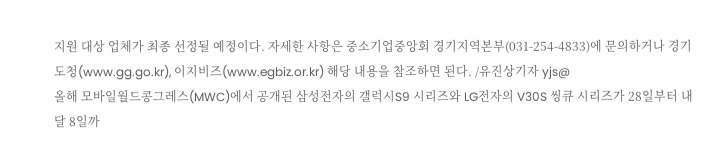지원 대상 업체가 최종 선정될 예정이다. 자세한 사항은 중소기업중앙회 경기지역본부(031-254-4833)에 문의하거나 경기도청(www.gg.go.kr), 이지비즈(www.egbiz.or.kr) 해당 내용을 참조하면 된다. /유진상기자 yjs@
올해 모바일월드콩그레스(MWC)에서 공개된 삼성전자의 갤럭시S9 시리즈와 LG전자의 V30S 씽큐 시리즈가 28일부터 내달 8일까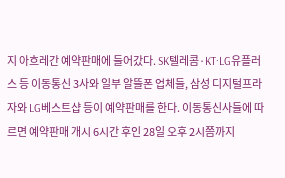지 아흐레간 예약판매에 들어갔다. SK텔레콤·KT·LG유플러스 등 이동통신 3사와 일부 알뜰폰 업체들, 삼성 디지털프라자와 LG베스트샵 등이 예약판매를 한다. 이동통신사들에 따르면 예약판매 개시 6시간 후인 28일 오후 2시쯤까지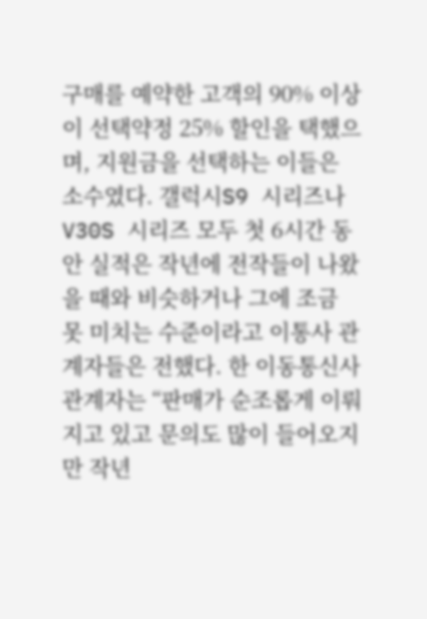구매를 예약한 고객의 90% 이상이 선택약정 25% 할인을 택했으며, 지원금을 선택하는 이들은 소수였다. 갤럭시S9 시리즈나 V30S 시리즈 모두 첫 6시간 동안 실적은 작년에 전작들이 나왔을 때와 비슷하거나 그에 조금 못 미치는 수준이라고 이통사 관계자들은 전했다. 한 이동통신사 관계자는 “판매가 순조롭게 이뤄지고 있고 문의도 많이 들어오지만 작년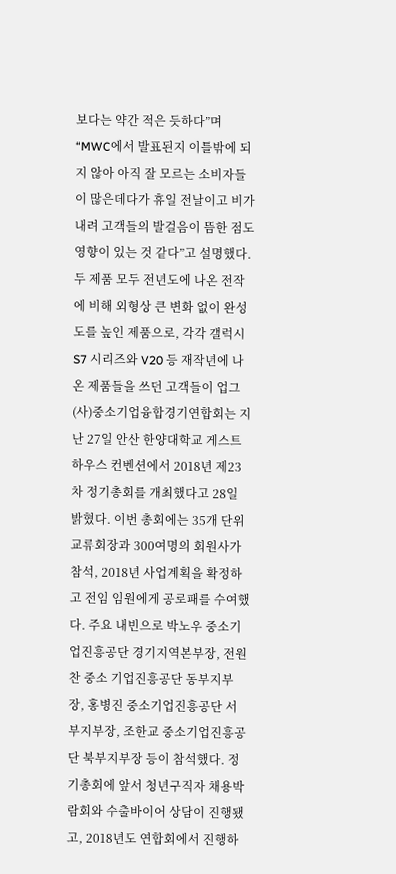보다는 약간 적은 듯하다”며 “MWC에서 발표된지 이틀밖에 되지 않아 아직 잘 모르는 소비자들이 많은데다가 휴일 전날이고 비가 내려 고객들의 발걸음이 뜸한 점도 영향이 있는 것 같다”고 설명했다. 두 제품 모두 전년도에 나온 전작에 비해 외형상 큰 변화 없이 완성도를 높인 제품으로, 각각 갤럭시 S7 시리즈와 V20 등 재작년에 나온 제품들을 쓰던 고객들이 업그
(사)중소기업융합경기연합회는 지난 27일 안산 한양대학교 게스트하우스 컨벤션에서 2018년 제23차 정기총회를 개최했다고 28일 밝혔다. 이번 총회에는 35개 단위교류회장과 300여명의 회원사가 참석, 2018년 사업계획을 확정하고 전임 임원에게 공로패를 수여했다. 주요 내빈으로 박노우 중소기업진흥공단 경기지역본부장, 전원찬 중소 기업진흥공단 동부지부장, 홍병진 중소기업진흥공단 서부지부장, 조한교 중소기업진흥공단 북부지부장 등이 참석했다. 정기총회에 앞서 청년구직자 채용박람회와 수출바이어 상담이 진행됐고, 2018년도 연합회에서 진행하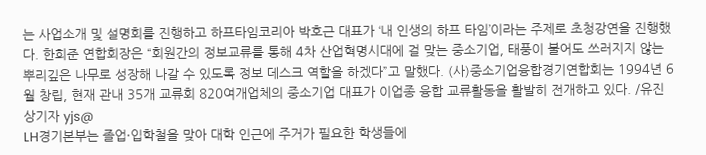는 사업소개 및 설명회를 진행하고 하프타임코리아 박호근 대표가 ‘내 인생의 하프 타임’이라는 주제로 초청강연을 진행했다. 한희준 연합회장은 “회원간의 정보교류를 통해 4차 산업혁명시대에 걸 맞는 중소기업, 태풍이 불어도 쓰러지지 않는 뿌리깊은 나무로 성장해 나갈 수 있도록 정보 데스크 역할을 하겠다”고 말했다. (사)중소기업융합경기연합회는 1994년 6월 창립, 현재 관내 35개 교류회 820여개업체의 중소기업 대표가 이업종 융합 교류활동을 활발히 전개하고 있다. /유진상기자 yjs@
LH경기본부는 졸업·입학철을 맞아 대학 인근에 주거가 필요한 학생들에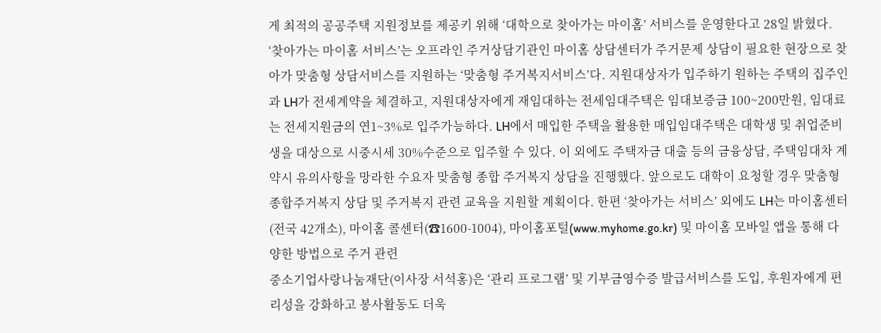게 최적의 공공주택 지원정보를 제공키 위해 ‘대학으로 찾아가는 마이홈’ 서비스를 운영한다고 28일 밝혔다. ‘찾아가는 마이홈 서비스’는 오프라인 주거상담기관인 마이홈 상담센터가 주거문제 상담이 필요한 현장으로 찾아가 맞춤형 상담서비스를 지원하는 ‘맞춤형 주거복지서비스’다. 지원대상자가 입주하기 원하는 주택의 집주인과 LH가 전세계약을 체결하고, 지원대상자에게 재임대하는 전세임대주택은 임대보증금 100~200만원, 임대료는 전세지원금의 연1~3%로 입주가능하다. LH에서 매입한 주택을 활용한 매입임대주택은 대학생 및 취업준비생을 대상으로 시중시세 30%수준으로 입주할 수 있다. 이 외에도 주택자금 대출 등의 금융상담, 주택임대차 계약시 유의사항을 망라한 수요자 맞춤형 종합 주거복지 상담을 진행했다. 앞으로도 대학이 요청할 경우 맞춤형 종합주거복지 상담 및 주거복지 관련 교육을 지원할 계획이다. 한편 ‘찾아가는 서비스’ 외에도 LH는 마이홈센터(전국 42개소), 마이홈 콜센터(☎1600-1004), 마이홈포털(www.myhome.go.kr) 및 마이홈 모바일 앱을 통해 다양한 방법으로 주거 관련
중소기업사랑나눔재단(이사장 서석홍)은 ‘관리 프로그램’ 및 기부금영수증 발급서비스를 도입, 후원자에게 편리성을 강화하고 봉사활동도 더욱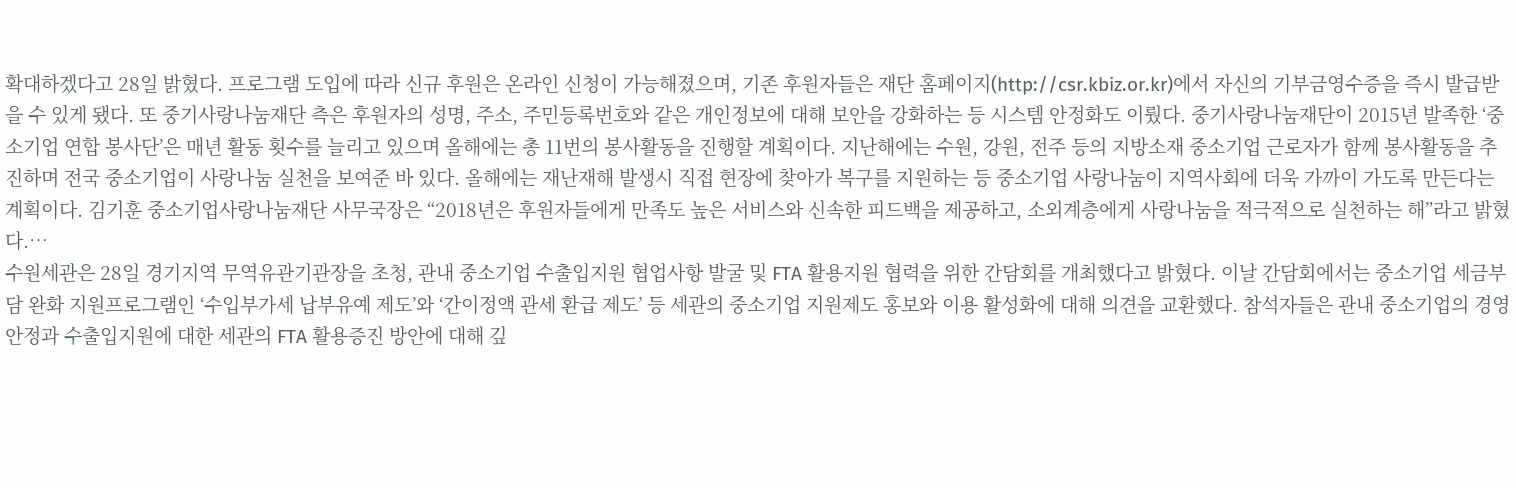확대하겠다고 28일 밝혔다. 프로그램 도입에 따라 신규 후원은 온라인 신청이 가능해졌으며, 기존 후원자들은 재단 홈페이지(http://csr.kbiz.or.kr)에서 자신의 기부금영수증을 즉시 발급받을 수 있게 됐다. 또 중기사랑나눔재단 측은 후원자의 성명, 주소, 주민등록번호와 같은 개인정보에 대해 보안을 강화하는 등 시스템 안정화도 이뤘다. 중기사랑나눔재단이 2015년 발족한 ‘중소기업 연합 봉사단’은 매년 활동 횟수를 늘리고 있으며 올해에는 총 11번의 봉사활동을 진행할 계획이다. 지난해에는 수원, 강원, 전주 등의 지방소재 중소기업 근로자가 함께 봉사활동을 추진하며 전국 중소기업이 사랑나눔 실천을 보여준 바 있다. 올해에는 재난재해 발생시 직접 현장에 찾아가 복구를 지원하는 등 중소기업 사랑나눔이 지역사회에 더욱 가까이 가도록 만든다는 계획이다. 김기훈 중소기업사랑나눔재단 사무국장은 “2018년은 후원자들에게 만족도 높은 서비스와 신속한 피드백을 제공하고, 소외계층에게 사랑나눔을 적극적으로 실천하는 해”라고 밝혔다.…
수원세관은 28일 경기지역 무역유관기관장을 초청, 관내 중소기업 수출입지원 협업사항 발굴 및 FTA 활용지원 협력을 위한 간담회를 개최했다고 밝혔다. 이날 간담회에서는 중소기업 세금부담 완화 지원프로그램인 ‘수입부가세 납부유예 제도’와 ‘간이정액 관세 환급 제도’ 등 세관의 중소기업 지원제도 홍보와 이용 활성화에 대해 의견을 교환했다. 참석자들은 관내 중소기업의 경영안정과 수출입지원에 대한 세관의 FTA 활용증진 방안에 대해 깊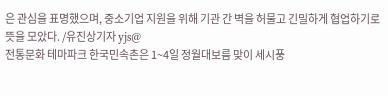은 관심을 표명했으며, 중소기업 지원을 위해 기관 간 벽을 허물고 긴밀하게 협업하기로 뜻을 모았다. /유진상기자 yjs@
전통문화 테마파크 한국민속촌은 1~4일 정월대보름 맞이 세시풍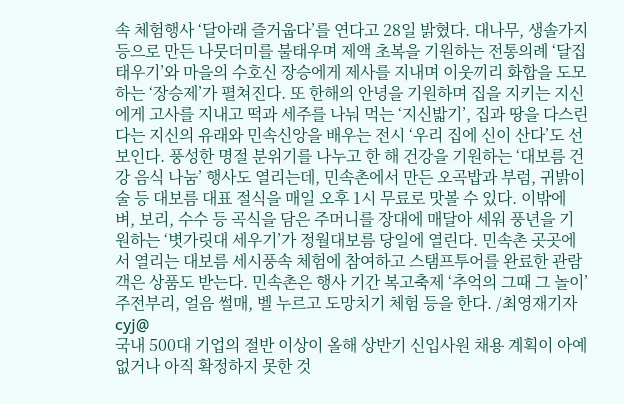속 체험행사 ‘달아래 즐거웁다’를 연다고 28일 밝혔다. 대나무, 생솔가지 등으로 만든 나뭇더미를 불태우며 제액 초복을 기원하는 전통의례 ‘달집태우기’와 마을의 수호신 장승에게 제사를 지내며 이웃끼리 화합을 도모하는 ‘장승제’가 펼쳐진다. 또 한해의 안녕을 기원하며 집을 지키는 지신에게 고사를 지내고 떡과 세주를 나눠 먹는 ‘지신밟기’, 집과 땅을 다스린다는 지신의 유래와 민속신앙을 배우는 전시 ‘우리 집에 신이 산다’도 선보인다. 풍성한 명절 분위기를 나누고 한 해 건강을 기원하는 ‘대보름 건강 음식 나눔’ 행사도 열리는데, 민속촌에서 만든 오곡밥과 부럼, 귀밝이술 등 대보름 대표 절식을 매일 오후 1시 무료로 맛볼 수 있다. 이밖에 벼, 보리, 수수 등 곡식을 담은 주머니를 장대에 매달아 세워 풍년을 기원하는 ‘볏가릿대 세우기’가 정월대보름 당일에 열린다. 민속촌 곳곳에서 열리는 대보름 세시풍속 체험에 참여하고 스탬프투어를 완료한 관람객은 상품도 받는다. 민속촌은 행사 기간 복고축제 ‘추억의 그때 그 놀이’ 주전부리, 얼음 썰매, 벨 누르고 도망치기 체험 등을 한다. /최영재기자 cyj@
국내 500대 기업의 절반 이상이 올해 상반기 신입사원 채용 계획이 아예 없거나 아직 확정하지 못한 것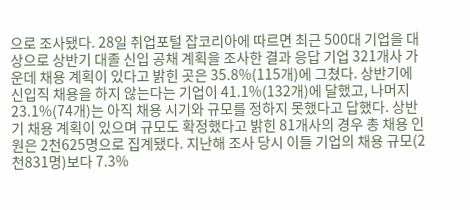으로 조사됐다. 28일 취업포털 잡코리아에 따르면 최근 500대 기업을 대상으로 상반기 대졸 신입 공채 계획을 조사한 결과 응답 기업 321개사 가운데 채용 계획이 있다고 밝힌 곳은 35.8%(115개)에 그쳤다. 상반기에 신입직 채용을 하지 않는다는 기업이 41.1%(132개)에 달했고, 나머지 23.1%(74개)는 아직 채용 시기와 규모를 정하지 못했다고 답했다. 상반기 채용 계획이 있으며 규모도 확정했다고 밝힌 81개사의 경우 총 채용 인원은 2천625명으로 집계됐다. 지난해 조사 당시 이들 기업의 채용 규모(2천831명)보다 7.3%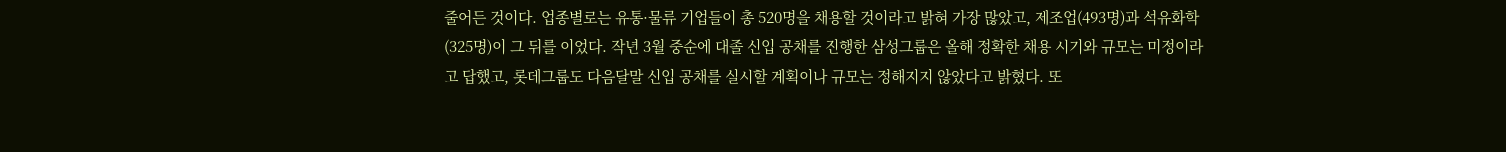줄어든 것이다. 업종별로는 유통·물류 기업들이 총 520명을 채용할 것이라고 밝혀 가장 많았고, 제조업(493명)과 석유화학(325명)이 그 뒤를 이었다. 작년 3월 중순에 대졸 신입 공채를 진행한 삼성그룹은 올해 정확한 채용 시기와 규모는 미정이라고 답했고, 롯데그룹도 다음달말 신입 공채를 실시할 계획이나 규모는 정해지지 않았다고 밝혔다. 또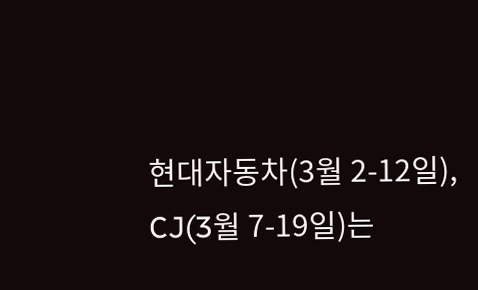현대자동차(3월 2-12일), CJ(3월 7-19일)는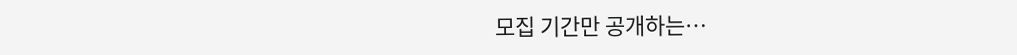모집 기간만 공개하는…